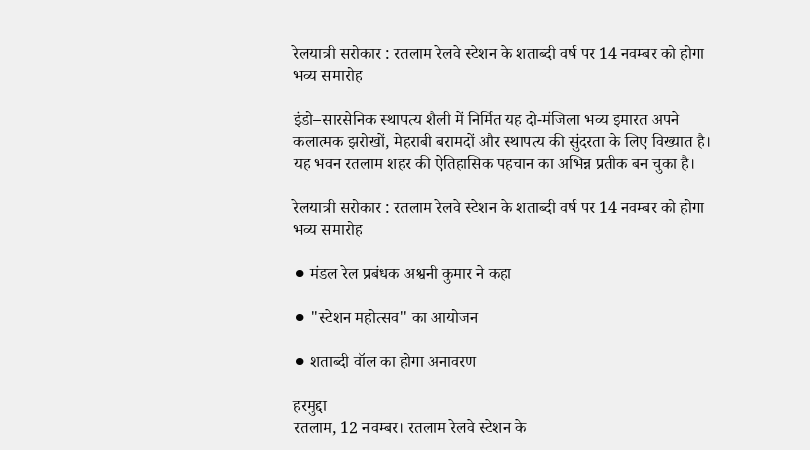रेलयात्री सरोकार : रतलाम रेलवे स्टेशन के शताब्दी वर्ष पर 14 नवम्‍बर को होगा भव्य समारोह

इंडो–सारसेनिक स्थापत्य शैली में निर्मित यह दो-मंजिला भव्य इमारत अपने कलात्मक झरोखों, मेहराबी बरामदों और स्थापत्य की सुंदरता के लिए विख्यात है। यह भवन रतलाम शहर की ऐतिहासिक पहचान का अभिन्न प्रतीक बन चुका है।

रेलयात्री सरोकार : रतलाम रेलवे स्टेशन के शताब्दी वर्ष पर 14 नवम्‍बर को होगा भव्य समारोह

⚫ मंडल रेल प्रबंधक अश्वनी कुमार ने कहा

⚫ "स्‍टेशन महोत्‍सव" का आयोजन

⚫ शताब्दी वॉल का होगा अनावरण

हरमुद्दा
रतलाम, 12 नवम्‍बर। रतलाम रेलवे स्टेशन के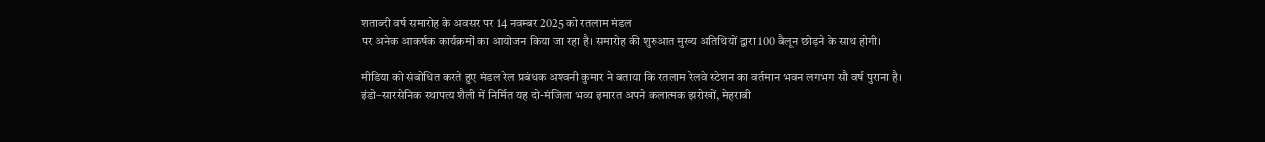शताब्दी वर्ष समारोह के अवसर पर 14 नवम्‍बर 2025 को रतलाम मंडल
पर अनेक आकर्षक कार्यक्रमों का आयोजन किया जा रहा है। समारोह की शुरुआत मुख्य अतिथियों द्वारा 100 बैलून छोड़ने के साथ होगी।

मीडिया को संबोधित करते हुए मंडल रेल प्रबंधक अश्‍वनी कुमार ने बताया कि रतलाम रेलवे स्टेशन का वर्तमान भवन लगभग सौ वर्ष पुराना है। इंडो–सारसेनिक स्थापत्य शैली में निर्मित यह दो-मंजिला भव्य इमारत अपने कलात्मक झरोखों, मेहराबी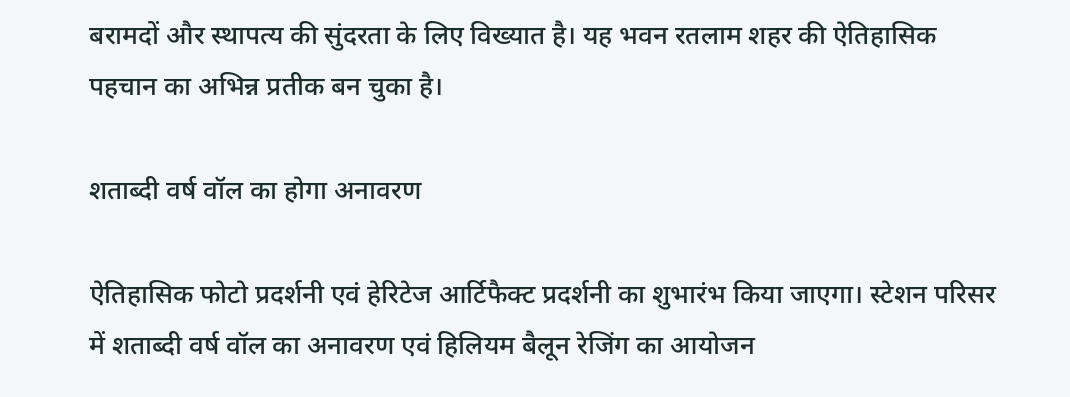बरामदों और स्थापत्य की सुंदरता के लिए विख्यात है। यह भवन रतलाम शहर की ऐतिहासिक पहचान का अभिन्न प्रतीक बन चुका है।

शताब्दी वर्ष वॉल का होगा अनावरण

ऐतिहासिक फोटो प्रदर्शनी एवं हेरिटेज आर्टिफैक्ट प्रदर्शनी का शुभारंभ किया जाएगा। स्टेशन परिसर में शताब्दी वर्ष वॉल का अनावरण एवं हिलियम बैलून रेजिंग का आयोजन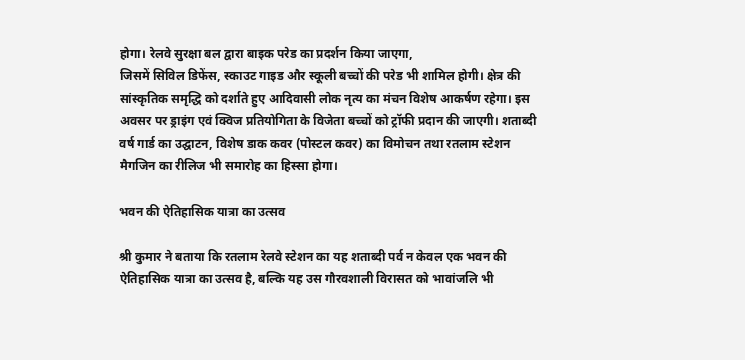होगा। रेलवे सुरक्षा बल द्वारा बाइक परेड का प्रदर्शन किया जाएगा,
जिसमें सिविल डिफेंस, स्काउट गाइड और स्कूली बच्चों की परेड भी शामिल होगी। क्षेत्र की सांस्कृतिक समृद्धि को दर्शाते हुए आदिवासी लोक नृत्य का मंचन विशेष आकर्षण रहेगा। इस अवसर पर ड्राइंग एवं क्विज प्रतियोगिता के विजेता बच्चों को ट्रॉफी प्रदान की जाएगी। शताब्दी वर्ष गार्ड का उद्घाटन, विशेष डाक कवर (पोस्टल कवर) का विमोचन तथा रतलाम स्टेशन मैगजिन का रीलिज भी समारोह का हिस्सा होगा।

भवन की ऐतिहासिक यात्रा का उत्सव

श्री कुमार ने बताया कि रतलाम रेलवे स्टेशन का यह शताब्दी पर्व न केवल एक भवन की ऐतिहासिक यात्रा का उत्सव है, बल्कि यह उस गौरवशाली विरासत को भावांजलि भी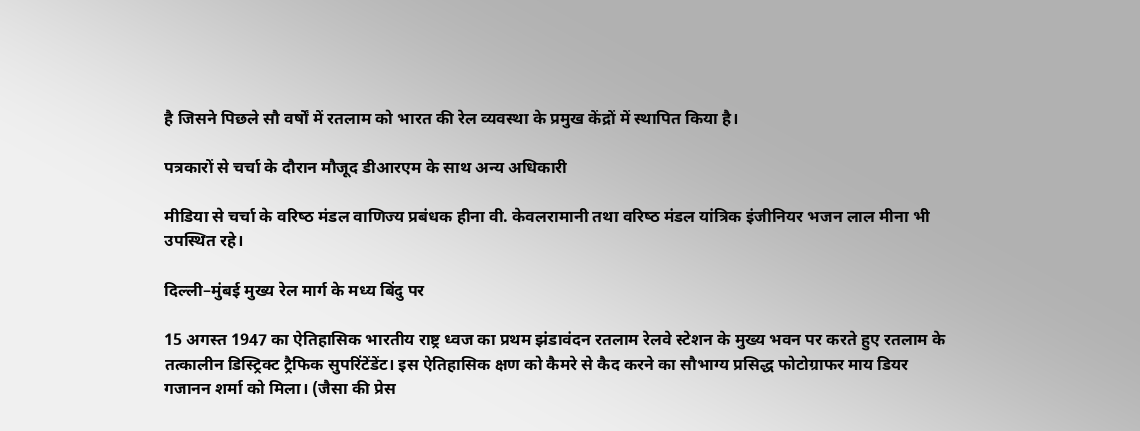है जिसने पिछले सौ वर्षों में रतलाम को भारत की रेल व्यवस्था के प्रमुख केंद्रों में स्थापित किया है।

पत्रकारों से चर्चा के दौरान मौजूद डीआरएम के साथ अन्य अधिकारी

मीडिया से चर्चा के वरिष्‍ठ मंडल वाणिज्‍य प्रबंधक हीना वी. केवलरामानी तथा वरिष्‍ठ मंडल यांत्रिक इंजीनियर भजन लाल मीना भी उपस्थित रहे।

दिल्ली–मुंबई मुख्य रेल मार्ग के मध्य बिंदु पर

15 अगस्त 1947 का ऐतिहासिक भारतीय राष्ट्र ध्वज का प्रथम झंडावंदन रतलाम रेलवे स्टेशन के मुख्य भवन पर करते हुए रतलाम के तत्कालीन डिस्ट्रिक्ट ट्रैफिक सुपरिंटेंडेंट। इस ऐतिहासिक क्षण को कैमरे से कैद करने का सौभाग्य प्रसिद्ध फोटोग्राफर माय डियर गजानन शर्मा को मिला। (जैसा की प्रेस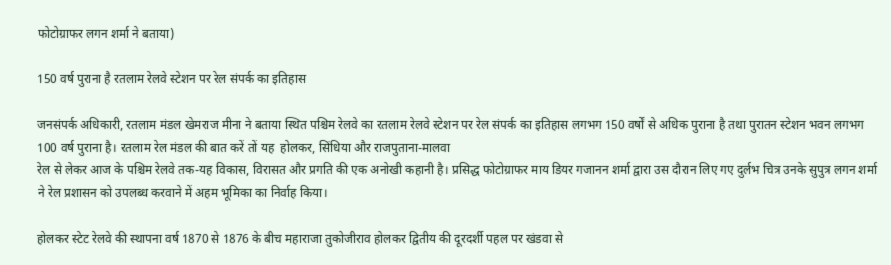फोटोग्राफर लगन शर्मा ने बताया)

150 वर्ष पुराना है रतलाम रेलवे स्टेशन पर रेल संपर्क का इतिहास

जनसंपर्क अधिकारी, रतलाम मंडल खेमराज मीना ने बताया स्थित पश्चिम रेलवे का रतलाम रेलवे स्‍टेशन पर रेल संपर्क का इतिहास लगभग 150 वर्षों से अधिक पुराना है तथा पुरातन स्‍टेशन भवन लगभग 100 वर्ष पुराना है। रतलाम रेल मंडल की बात करें तों यह  होलकर, सिंधिया और राजपुताना-मालवा
रेल से लेकर आज के पश्चिम रेलवे तक-यह विकास, विरासत और प्रगति की एक अनोखी कहानी है। प्रसिद्ध फोटोग्राफर माय डियर गजानन शर्मा द्वारा उस दौरान लिए गए दुर्लभ चित्र उनके सुपुत्र लगन शर्मा ने रेल प्रशासन को उपलब्ध करवाने में अहम भूमिका का निर्वाह किया।

होलकर स्टेट रेलवे की स्थापना वर्ष 1870 से 1876 के बीच महाराजा तुकोजीराव होलकर द्वितीय की दूरदर्शी पहल पर खंडवा से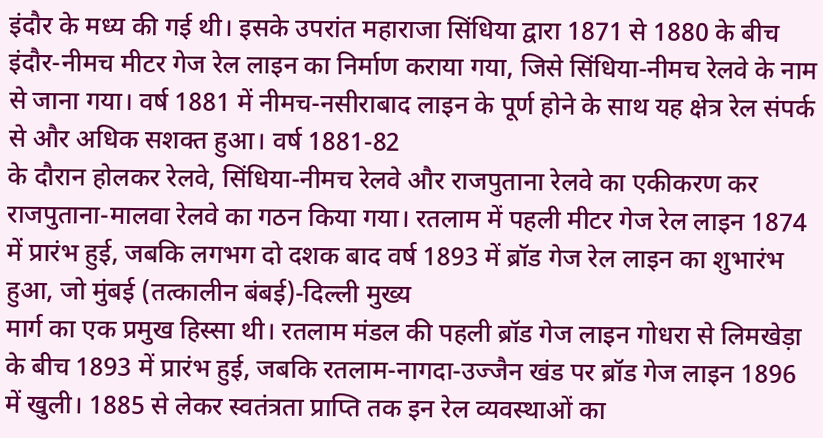इंदौर के मध्य की गई थी। इसके उपरांत महाराजा सिंधिया द्वारा 1871 से 1880 के बीच इंदौर-नीमच मीटर गेज रेल लाइन का निर्माण कराया गया, जिसे सिंधिया-नीमच रेलवे के नाम से जाना गया। वर्ष 1881 में नीमच-नसीराबाद लाइन के पूर्ण होने के साथ यह क्षेत्र रेल संपर्क से और अधिक सशक्त हुआ। वर्ष 1881-82
के दौरान होलकर रेलवे, सिंधिया-नीमच रेलवे और राजपुताना रेलवे का एकीकरण कर राजपुताना-मालवा रेलवे का गठन किया गया। रतलाम में पहली मीटर गेज रेल लाइन 1874 में प्रारंभ हुई, जबकि लगभग दो दशक बाद वर्ष 1893 में ब्रॉड गेज रेल लाइन का शुभारंभ हुआ, जो मुंबई (तत्कालीन बंबई)-दिल्ली मुख्य
मार्ग का एक प्रमुख हिस्सा थी। रतलाम मंडल की पहली ब्रॉड गेज लाइन गोधरा से लिमखेड़ा के बीच 1893 में प्रारंभ हुई, जबकि रतलाम-नागदा-उज्जैन खंड पर ब्रॉड गेज लाइन 1896 में खुली। 1885 से लेकर स्वतंत्रता प्राप्ति तक इन रेल व्यवस्थाओं का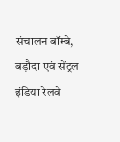संचालन बॉम्बे, बड़ौदा एवं सेंट्रल इंडिया रेलवे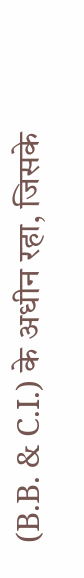(B.B. & C.I.) के अधीन रहा, जिसके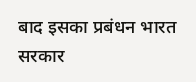बाद इसका प्रबंधन भारत सरकार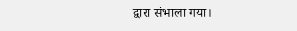द्वारा संभाला गया।